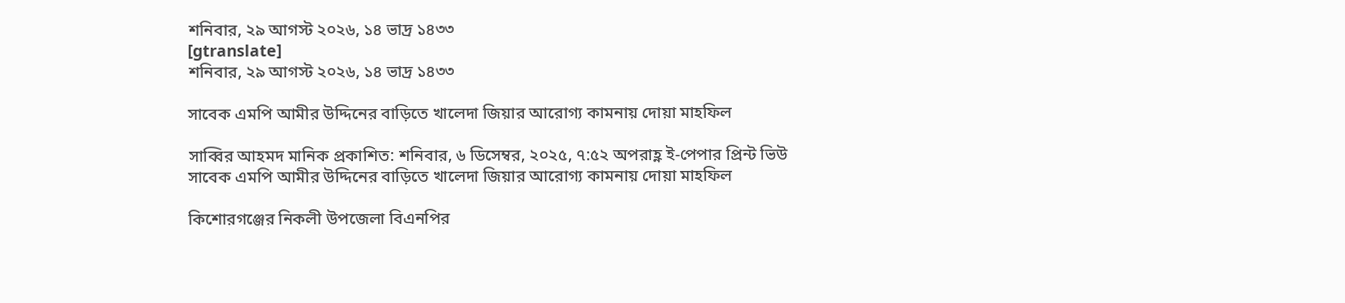শনিবার, ২৯ আগস্ট ২০২৬, ১৪ ভাদ্র ১৪৩৩
[gtranslate]
শনিবার, ২৯ আগস্ট ২০২৬, ১৪ ভাদ্র ১৪৩৩

সাবেক এমপি আমীর উদ্দিনের বাড়িতে খালেদা জিয়ার আরোগ্য কামনায় দোয়া মাহফিল

সাব্বির আহমদ মানিক প্রকাশিত: শনিবার, ৬ ডিসেম্বর, ২০২৫, ৭:৫২ অপরাহ্ণ ই-পেপার প্রিন্ট ভিউ
সাবেক এমপি আমীর উদ্দিনের বাড়িতে খালেদা জিয়ার আরোগ্য কামনায় দোয়া মাহফিল

কিশোরগঞ্জের নিকলী উপজেলা বিএনপির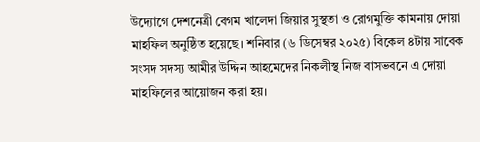উদ্যোগে দেশনেত্রী বেগম খালেদা জিয়ার সুস্থতা ও রোগমুক্তি কামনায় দোয়া মাহফিল অনুষ্ঠিত হয়েছে। শনিবার (৬ ডিসেম্বর ২০২৫) বিকেল ৪টায় সাবেক সংসদ সদস্য আমীর উদ্দিন আহমেদের নিকলীস্থ নিজ বাসভবনে এ দোয়া মাহফিলের আয়োজন করা হয়।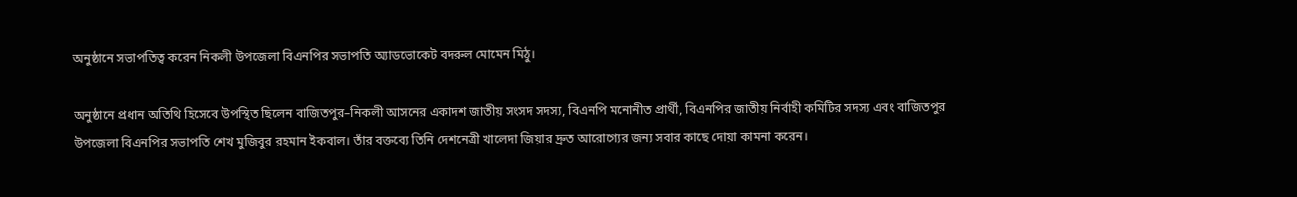অনুষ্ঠানে সভাপতিত্ব করেন নিকলী উপজেলা বিএনপির সভাপতি অ্যাডভোকেট বদরুল মোমেন মিঠু।

অনুষ্ঠানে প্রধান অতিথি হিসেবে উপস্থিত ছিলেন বাজিতপুর–নিকলী আসনের একাদশ জাতীয় সংসদ সদস্য, বিএনপি মনোনীত প্রার্থী, বিএনপির জাতীয় নির্বাহী কমিটির সদস্য এবং বাজিতপুর উপজেলা বিএনপির সভাপতি শেখ মুজিবুর রহমান ইকবাল। তাঁর বক্তব্যে তিনি দেশনেত্রী খালেদা জিয়ার দ্রুত আরোগ্যের জন্য সবার কাছে দোয়া কামনা করেন।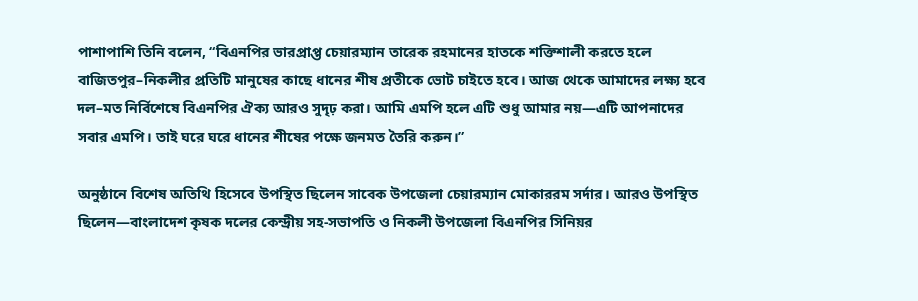পাশাপাশি তিনি বলেন, “বিএনপির ভারপ্রাপ্ত চেয়ারম্যান তারেক রহমানের হাতকে শক্তিশালী করতে হলে বাজিতপুর–নিকলীর প্রতিটি মানুষের কাছে ধানের শীষ প্রতীকে ভোট চাইতে হবে। আজ থেকে আমাদের লক্ষ্য হবে দল–মত নির্বিশেষে বিএনপির ঐক্য আরও সুদৃঢ় করা। আমি এমপি হলে এটি শুধু আমার নয়—এটি আপনাদের সবার এমপি। তাই ঘরে ঘরে ধানের শীষের পক্ষে জনমত তৈরি করুন।”

অনুষ্ঠানে বিশেষ অতিথি হিসেবে উপস্থিত ছিলেন সাবেক উপজেলা চেয়ারম্যান মোকাররম সর্দার। আরও উপস্থিত ছিলেন—বাংলাদেশ কৃষক দলের কেন্দ্রীয় সহ-সভাপতি ও নিকলী উপজেলা বিএনপির সিনিয়র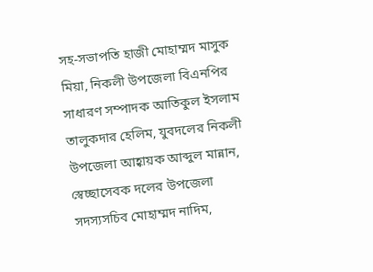সহ-সভাপতি হাজী মোহাম্মদ মাসুক মিয়া, নিকলী উপজেলা বিএনপির সাধারণ সম্পাদক আতিকুল ইসলাম তালুকদার হেলিম, যুবদলের নিকলী উপজেলা আহ্বায়ক আব্দুল মান্নান, স্বেচ্ছাসেবক দলের উপজেলা সদস্যসচিব মোহাম্মদ নাদিম,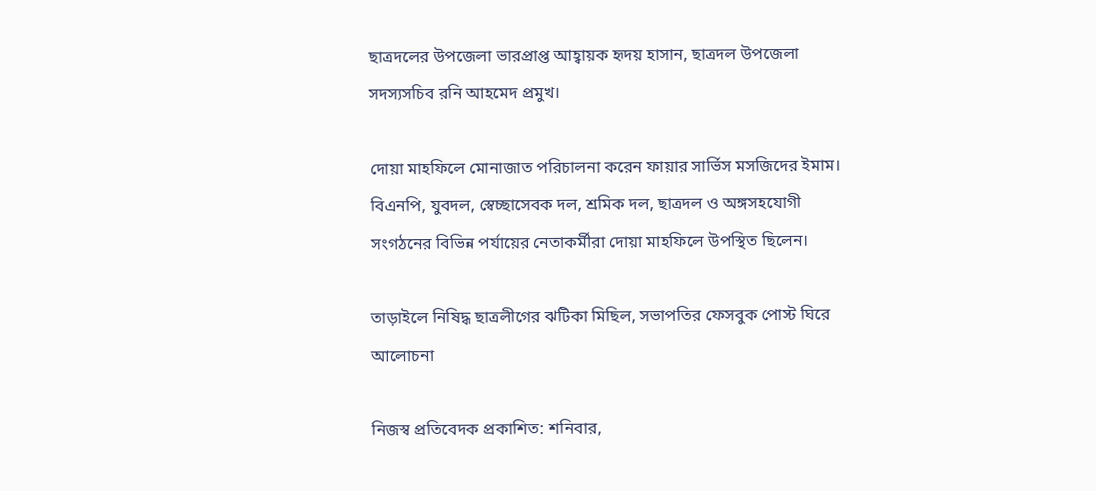ছাত্রদলের উপজেলা ভারপ্রাপ্ত আহ্বায়ক হৃদয় হাসান, ছাত্রদল উপজেলা সদস্যসচিব রনি আহমেদ প্রমুখ।

দোয়া মাহফিলে মোনাজাত পরিচালনা করেন ফায়ার সার্ভিস মসজিদের ইমাম। বিএনপি, যুবদল, স্বেচ্ছাসেবক দল, শ্রমিক দল, ছাত্রদল ও অঙ্গসহযোগী সংগঠনের বিভিন্ন পর্যায়ের নেতাকর্মীরা দোয়া মাহফিলে উপস্থিত ছিলেন।

তাড়াইলে নিষিদ্ধ ছাত্রলীগের ঝটিকা মিছিল, সভাপতির ফেসবুক পোস্ট ঘিরে আলোচনা

নিজস্ব প্রতিবেদক প্রকাশিত: শনিবার,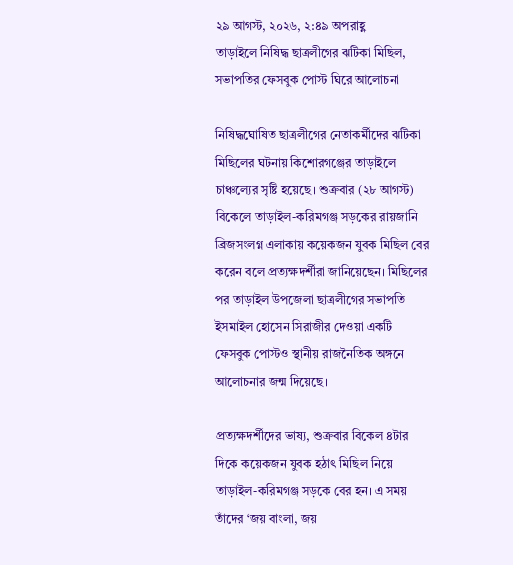২৯ আগস্ট, ২০২৬, ২:৪৯ অপরাহ্ণ
তাড়াইলে নিষিদ্ধ ছাত্রলীগের ঝটিকা মিছিল, সভাপতির ফেসবুক পোস্ট ঘিরে আলোচনা

নিষিদ্ধঘোষিত ছাত্রলীগের নেতাকর্মীদের ঝটিকা মিছিলের ঘটনায় কিশোরগঞ্জের তাড়াইলে চাঞ্চল্যের সৃষ্টি হয়েছে। শুক্রবার (২৮ আগস্ট) বিকেলে তাড়াইল-করিমগঞ্জ সড়কের রায়জানি ব্রিজসংলগ্ন এলাকায় কয়েকজন যুবক মিছিল বের করেন বলে প্রত্যক্ষদর্শীরা জানিয়েছেন। মিছিলের পর তাড়াইল উপজেলা ছাত্রলীগের সভাপতি ইসমাইল হোসেন সিরাজীর দেওয়া একটি ফেসবুক পোস্টও স্থানীয় রাজনৈতিক অঙ্গনে আলোচনার জন্ম দিয়েছে।

প্রত্যক্ষদর্শীদের ভাষ্য, শুক্রবার বিকেল ৪টার দিকে কয়েকজন যুবক হঠাৎ মিছিল নিয়ে তাড়াইল-করিমগঞ্জ সড়কে বের হন। এ সময় তাঁদের ‘জয় বাংলা, জয়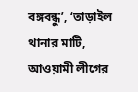বঙ্গবন্ধু’, ‘তাড়াইল থানার মাটি, আওয়ামী লীগের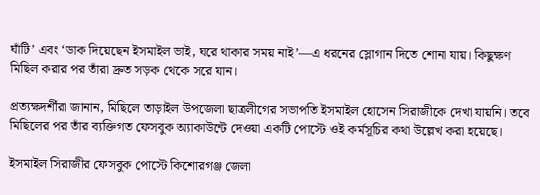ঘাঁটি’ এবং ‘ডাক দিয়েছেন ইসমাইল ভাই, ঘরে থাকার সময় নাই’—এ ধরনের স্লোগান দিতে শোনা যায়। কিছুক্ষণ মিছিল করার পর তাঁরা দ্রুত সড়ক থেকে সরে যান।

প্রত্যক্ষদর্শীরা জানান, মিছিলে তাড়াইল উপজেলা ছাত্রলীগের সভাপতি ইসমাইল হোসেন সিরাজীকে দেখা যায়নি। তবে মিছিলের পর তাঁর ব্যক্তিগত ফেসবুক অ্যাকাউন্টে দেওয়া একটি পোস্টে ওই কর্মসূচির কথা উল্লেখ করা হয়েছে।

ইসমাইল সিরাজীর ফেসবুক পোস্টে কিশোরগঞ্জ জেলা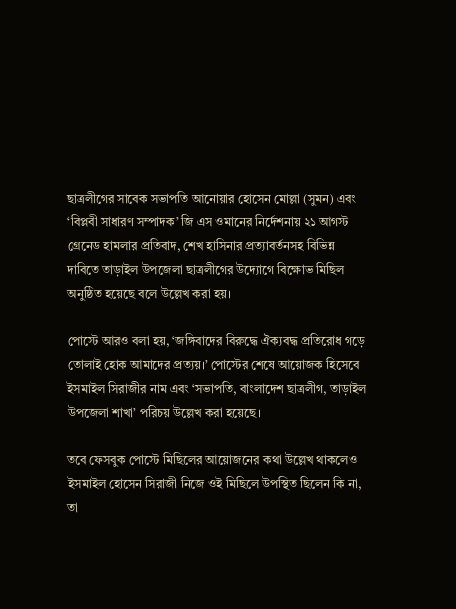ছাত্রলীগের সাবেক সভাপতি আনোয়ার হোসেন মোল্লা (সুমন) এবং ‘বিপ্লবী সাধারণ সম্পাদক’ জি এস ওমানের নির্দেশনায় ২১ আগস্ট গ্রেনেড হামলার প্রতিবাদ, শেখ হাসিনার প্রত্যাবর্তনসহ বিভিন্ন দাবিতে তাড়াইল উপজেলা ছাত্রলীগের উদ্যোগে বিক্ষোভ মিছিল অনুষ্ঠিত হয়েছে বলে উল্লেখ করা হয়।

পোস্টে আরও বলা হয়, ‘জঙ্গিবাদের বিরুদ্ধে ঐক্যবদ্ধ প্রতিরোধ গড়ে তোলাই হোক আমাদের প্রত্যয়।’ পোস্টের শেষে আয়োজক হিসেবে ইসমাইল সিরাজীর নাম এবং ‘সভাপতি, বাংলাদেশ ছাত্রলীগ, তাড়াইল উপজেলা শাখা’ পরিচয় উল্লেখ করা হয়েছে।

তবে ফেসবুক পোস্টে মিছিলের আয়োজনের কথা উল্লেখ থাকলেও ইসমাইল হোসেন সিরাজী নিজে ওই মিছিলে উপস্থিত ছিলেন কি না, তা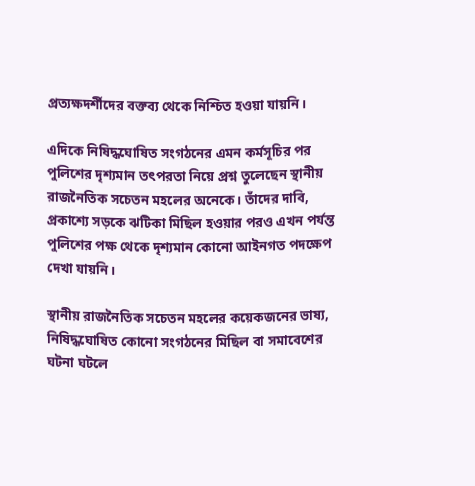প্রত্যক্ষদর্শীদের বক্তব্য থেকে নিশ্চিত হওয়া যায়নি।

এদিকে নিষিদ্ধঘোষিত সংগঠনের এমন কর্মসূচির পর পুলিশের দৃশ্যমান তৎপরতা নিয়ে প্রশ্ন তুলেছেন স্থানীয় রাজনৈতিক সচেতন মহলের অনেকে। তাঁদের দাবি, প্রকাশ্যে সড়কে ঝটিকা মিছিল হওয়ার পরও এখন পর্যন্ত পুলিশের পক্ষ থেকে দৃশ্যমান কোনো আইনগত পদক্ষেপ দেখা যায়নি।

স্থানীয় রাজনৈতিক সচেতন মহলের কয়েকজনের ভাষ্য, নিষিদ্ধঘোষিত কোনো সংগঠনের মিছিল বা সমাবেশের ঘটনা ঘটলে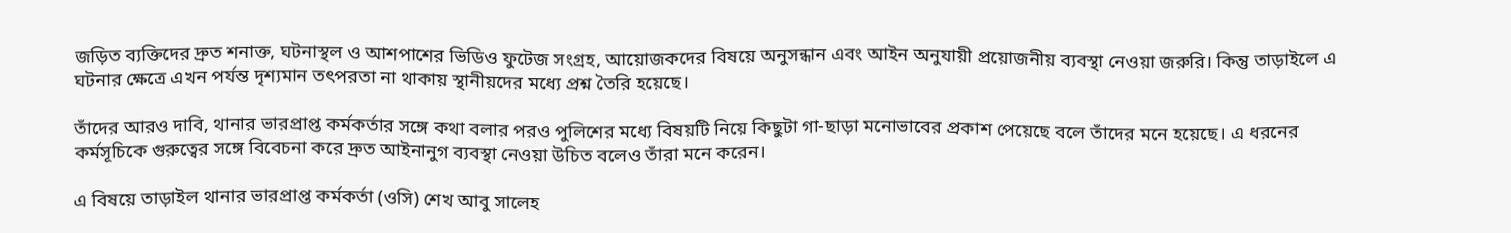জড়িত ব্যক্তিদের দ্রুত শনাক্ত, ঘটনাস্থল ও আশপাশের ভিডিও ফুটেজ সংগ্রহ, আয়োজকদের বিষয়ে অনুসন্ধান এবং আইন অনুযায়ী প্রয়োজনীয় ব্যবস্থা নেওয়া জরুরি। কিন্তু তাড়াইলে এ ঘটনার ক্ষেত্রে এখন পর্যন্ত দৃশ্যমান তৎপরতা না থাকায় স্থানীয়দের মধ্যে প্রশ্ন তৈরি হয়েছে।

তাঁদের আরও দাবি, থানার ভারপ্রাপ্ত কর্মকর্তার সঙ্গে কথা বলার পরও পুলিশের মধ্যে বিষয়টি নিয়ে কিছুটা গা-ছাড়া মনোভাবের প্রকাশ পেয়েছে বলে তাঁদের মনে হয়েছে। এ ধরনের কর্মসূচিকে গুরুত্বের সঙ্গে বিবেচনা করে দ্রুত আইনানুগ ব্যবস্থা নেওয়া উচিত বলেও তাঁরা মনে করেন।

এ বিষয়ে তাড়াইল থানার ভারপ্রাপ্ত কর্মকর্তা (ওসি) শেখ আবু সালেহ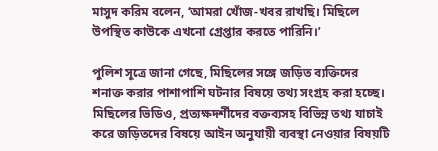মাসুদ করিম বলেন, ‘আমরা খোঁজ-খবর রাখছি। মিছিলে উপস্থিত কাউকে এখনো গ্রেপ্তার করতে পারিনি।’

পুলিশ সূত্রে জানা গেছে, মিছিলের সঙ্গে জড়িত ব্যক্তিদের শনাক্ত করার পাশাপাশি ঘটনার বিষয়ে তথ্য সংগ্রহ করা হচ্ছে। মিছিলের ভিডিও, প্রত্যক্ষদর্শীদের বক্তব্যসহ বিভিন্ন তথ্য যাচাই করে জড়িতদের বিষয়ে আইন অনুযায়ী ব্যবস্থা নেওয়ার বিষয়টি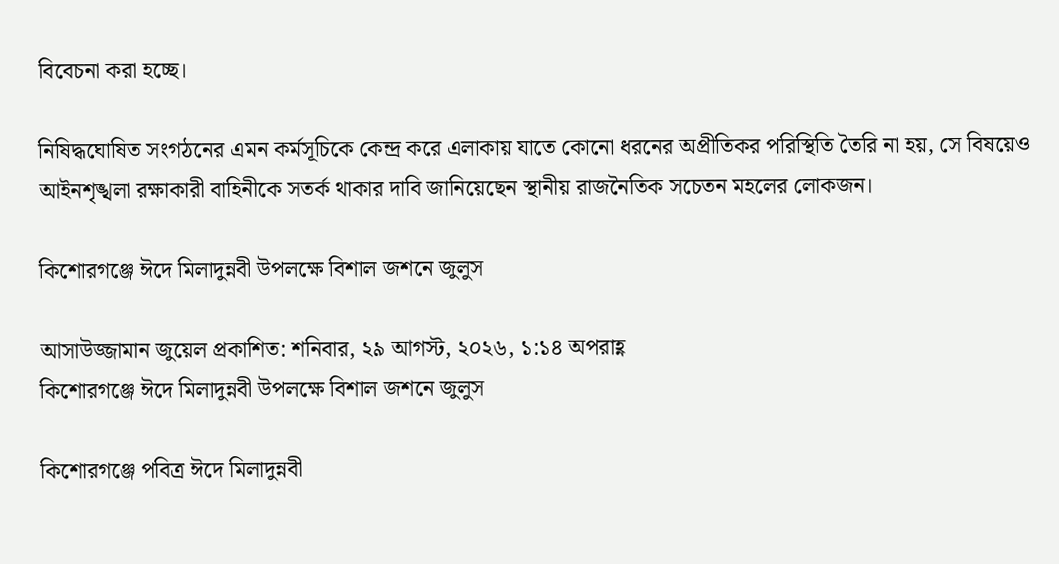বিবেচনা করা হচ্ছে।

নিষিদ্ধঘোষিত সংগঠনের এমন কর্মসূচিকে কেন্দ্র করে এলাকায় যাতে কোনো ধরনের অপ্রীতিকর পরিস্থিতি তৈরি না হয়, সে বিষয়েও আইনশৃঙ্খলা রক্ষাকারী বাহিনীকে সতর্ক থাকার দাবি জানিয়েছেন স্থানীয় রাজনৈতিক সচেতন মহলের লোকজন।

কিশোরগঞ্জে ঈদে মিলাদুন্নবী উপলক্ষে বিশাল জশনে জুলুস

আসাউজ্জামান জুয়েল প্রকাশিত: শনিবার, ২৯ আগস্ট, ২০২৬, ১:১৪ অপরাহ্ণ
কিশোরগঞ্জে ঈদে মিলাদুন্নবী উপলক্ষে বিশাল জশনে জুলুস

কিশোরগঞ্জে পবিত্র ঈদে মিলাদুন্নবী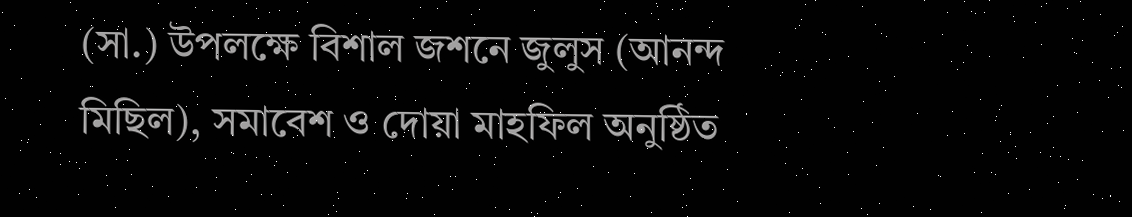(সা.) উপলক্ষে বিশাল জশনে জুলুস (আনন্দ মিছিল), সমাবেশ ও দোয়া মাহফিল অনুষ্ঠিত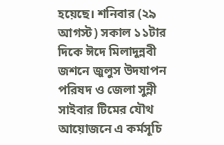হয়েছে। শনিবার (২৯ আগস্ট) সকাল ১১টার দিকে ঈদে মিলাদুন্নবী জশনে জুলুস উদযাপন পরিষদ ও জেলা সুন্নী সাইবার টিমের যৌথ আয়োজনে এ কর্মসূচি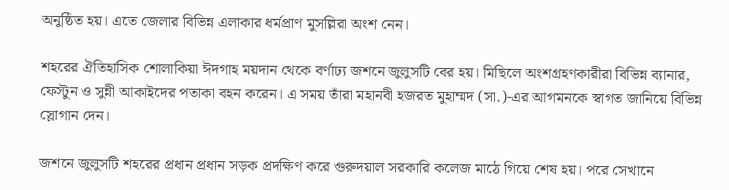অনুষ্ঠিত হয়। এতে জেলার বিভিন্ন এলাকার ধর্মপ্রাণ মুসল্লিরা অংশ নেন।

শহরের ঐতিহাসিক শোলাকিয়া ঈদগাহ ময়দান থেকে বর্ণাঢ্য জশনে জুলুসটি বের হয়। মিছিলে অংশগ্রহণকারীরা বিভিন্ন ব্যানার, ফেস্টুন ও সুন্নী আকাইদের পতাকা বহন করেন। এ সময় তাঁরা মহানবী হজরত মুহাম্মদ (সা.)-এর আগমনকে স্বাগত জানিয়ে বিভিন্ন স্লোগান দেন।

জশনে জুলুসটি শহরের প্রধান প্রধান সড়ক প্রদক্ষিণ করে গুরুদয়াল সরকারি কলেজ মাঠে গিয়ে শেষ হয়। পরে সেখানে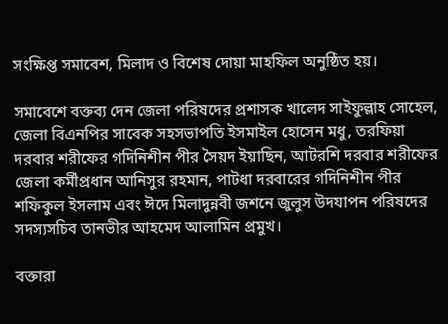সংক্ষিপ্ত সমাবেশ, মিলাদ ও বিশেষ দোয়া মাহফিল অনুষ্ঠিত হয়।

সমাবেশে বক্তব্য দেন জেলা পরিষদের প্রশাসক খালেদ সাইফুল্লাহ সোহেল, জেলা বিএনপির সাবেক সহসভাপতি ইসমাইল হোসেন মধু, তরফিয়া দরবার শরীফের গদিনিশীন পীর সৈয়দ ইয়াছিন, আটরশি দরবার শরীফের জেলা কর্মীপ্রধান আনিসুর রহমান, পাটধা দরবারের গদিনিশীন পীর শফিকুল ইসলাম এবং ঈদে মিলাদুন্নবী জশনে জুলুস উদযাপন পরিষদের সদস্যসচিব তানভীর আহমেদ আলামিন প্রমুখ।

বক্তারা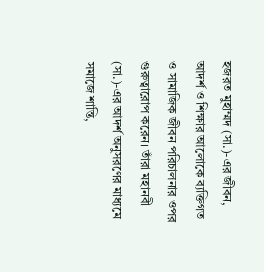হজরত মুহাম্মদ (সা.)-এর জীবন, আদর্শ ও শিক্ষার আলোকে ব্যক্তিগত ও সামাজিক জীবন পরিচালনার ওপর গুরুত্বারোপ করেন। তাঁরা মহানবী (সা.)-এর আদর্শ অনুসরণের মাধ্যমে সমাজে শান্তি,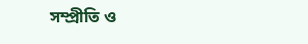সম্প্রীতি ও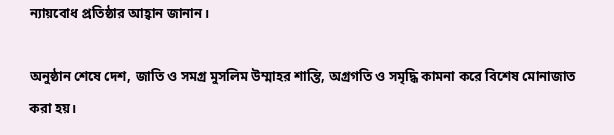ন্যায়বোধ প্রতিষ্ঠার আহ্বান জানান।

অনুষ্ঠান শেষে দেশ, জাতি ও সমগ্র মুসলিম উম্মাহর শান্তি, অগ্রগতি ও সমৃদ্ধি কামনা করে বিশেষ মোনাজাত করা হয়।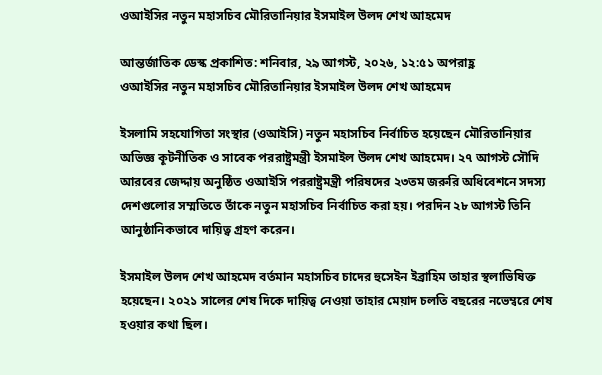ওআইসির নতুন মহাসচিব মৌরিতানিয়ার ইসমাইল উলদ শেখ আহমেদ

আন্তর্জাতিক ডেস্ক প্রকাশিত: শনিবার, ২৯ আগস্ট, ২০২৬, ১২:৫১ অপরাহ্ণ
ওআইসির নতুন মহাসচিব মৌরিতানিয়ার ইসমাইল উলদ শেখ আহমেদ

ইসলামি সহযোগিতা সংস্থার (ওআইসি) নতুন মহাসচিব নির্বাচিত হয়েছেন মৌরিতানিয়ার অভিজ্ঞ কূটনীতিক ও সাবেক পররাষ্ট্রমন্ত্রী ইসমাইল উলদ শেখ আহমেদ। ২৭ আগস্ট সৌদি আরবের জেদ্দায় অনুষ্ঠিত ওআইসি পররাষ্ট্রমন্ত্রী পরিষদের ২৩তম জরুরি অধিবেশনে সদস্য দেশগুলোর সম্মতিতে তাঁকে নতুন মহাসচিব নির্বাচিত করা হয়। পরদিন ২৮ আগস্ট তিনি আনুষ্ঠানিকভাবে দায়িত্ব গ্রহণ করেন।

ইসমাইল উলদ শেখ আহমেদ বর্তমান মহাসচিব চাদের হুসেইন ইব্রাহিম তাহার স্থলাভিষিক্ত হয়েছেন। ২০২১ সালের শেষ দিকে দায়িত্ব নেওয়া তাহার মেয়াদ চলতি বছরের নভেম্বরে শেষ হওয়ার কথা ছিল।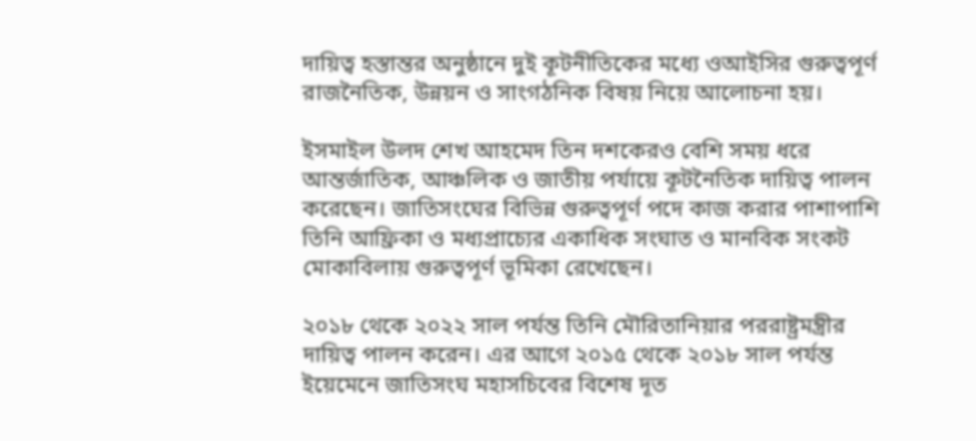দায়িত্ব হস্তান্তর অনুষ্ঠানে দুই কূটনীতিকের মধ্যে ওআইসির গুরুত্বপূর্ণ রাজনৈতিক, উন্নয়ন ও সাংগঠনিক বিষয় নিয়ে আলোচনা হয়।

ইসমাইল উলদ শেখ আহমেদ তিন দশকেরও বেশি সময় ধরে আন্তর্জাতিক, আঞ্চলিক ও জাতীয় পর্যায়ে কূটনৈতিক দায়িত্ব পালন করেছেন। জাতিসংঘের বিভিন্ন গুরুত্বপূর্ণ পদে কাজ করার পাশাপাশি তিনি আফ্রিকা ও মধ্যপ্রাচ্যের একাধিক সংঘাত ও মানবিক সংকট মোকাবিলায় গুরুত্বপূর্ণ ভূমিকা রেখেছেন।

২০১৮ থেকে ২০২২ সাল পর্যন্ত তিনি মৌরিতানিয়ার পররাষ্ট্রমন্ত্রীর দায়িত্ব পালন করেন। এর আগে ২০১৫ থেকে ২০১৮ সাল পর্যন্ত ইয়েমেনে জাতিসংঘ মহাসচিবের বিশেষ দূত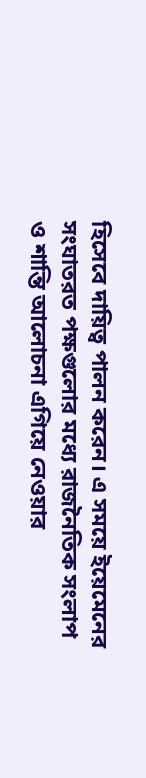হিসেবে দায়িত্ব পালন করেন। এ সময়ে ইয়েমেনের সংঘাতরত পক্ষগুলোর মধ্যে রাজনৈতিক সংলাপ ও শান্তি আলোচনা এগিয়ে নেওয়ার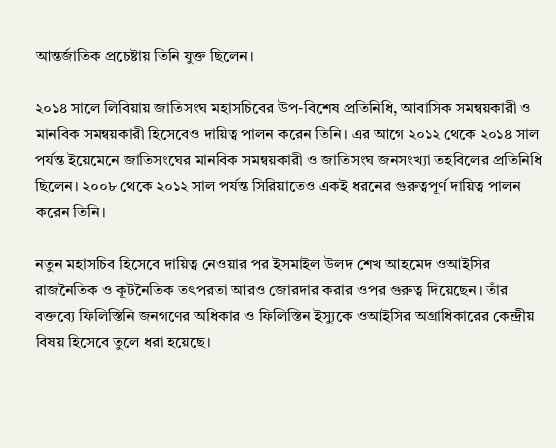আন্তর্জাতিক প্রচেষ্টায় তিনি যুক্ত ছিলেন।

২০১৪ সালে লিবিয়ায় জাতিসংঘ মহাসচিবের উপ-বিশেষ প্রতিনিধি, আবাসিক সমন্বয়কারী ও মানবিক সমন্বয়কারী হিসেবেও দায়িত্ব পালন করেন তিনি। এর আগে ২০১২ থেকে ২০১৪ সাল পর্যন্ত ইয়েমেনে জাতিসংঘের মানবিক সমন্বয়কারী ও জাতিসংঘ জনসংখ্যা তহবিলের প্রতিনিধি ছিলেন। ২০০৮ থেকে ২০১২ সাল পর্যন্ত সিরিয়াতেও একই ধরনের গুরুত্বপূর্ণ দায়িত্ব পালন করেন তিনি।

নতুন মহাসচিব হিসেবে দায়িত্ব নেওয়ার পর ইসমাইল উলদ শেখ আহমেদ ওআইসির রাজনৈতিক ও কূটনৈতিক তৎপরতা আরও জোরদার করার ওপর গুরুত্ব দিয়েছেন। তাঁর বক্তব্যে ফিলিস্তিনি জনগণের অধিকার ও ফিলিস্তিন ইস্যুকে ওআইসির অগ্রাধিকারের কেন্দ্রীয় বিষয় হিসেবে তুলে ধরা হয়েছে।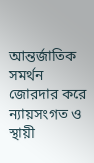আন্তর্জাতিক সমর্থন জোরদার করে ন্যায়সংগত ও স্থায়ী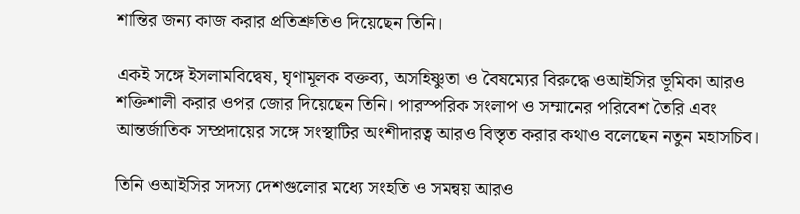শান্তির জন্য কাজ করার প্রতিশ্রুতিও দিয়েছেন তিনি।

একই সঙ্গে ইসলামবিদ্বেষ, ঘৃণামূলক বক্তব্য, অসহিষ্ণুতা ও বৈষম্যের বিরুদ্ধে ওআইসির ভূমিকা আরও শক্তিশালী করার ওপর জোর দিয়েছেন তিনি। পারস্পরিক সংলাপ ও সম্মানের পরিবেশ তৈরি এবং আন্তর্জাতিক সম্প্রদায়ের সঙ্গে সংস্থাটির অংশীদারত্ব আরও বিস্তৃত করার কথাও বলেছেন নতুন মহাসচিব।

তিনি ওআইসির সদস্য দেশগুলোর মধ্যে সংহতি ও সমন্বয় আরও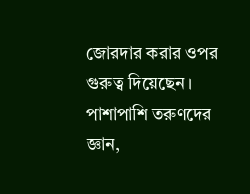জোরদার করার ওপর গুরুত্ব দিয়েছেন। পাশাপাশি তরুণদের জ্ঞান,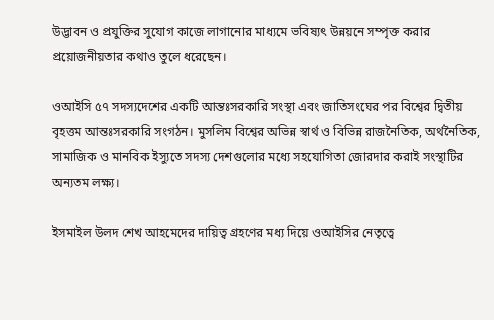উদ্ভাবন ও প্রযুক্তির সুযোগ কাজে লাগানোর মাধ্যমে ভবিষ্যৎ উন্নয়নে সম্পৃক্ত করার প্রয়োজনীয়তার কথাও তুলে ধরেছেন।

ওআইসি ৫৭ সদস্যদেশের একটি আন্তঃসরকারি সংস্থা এবং জাতিসংঘের পর বিশ্বের দ্বিতীয় বৃহত্তম আন্তঃসরকারি সংগঠন। মুসলিম বিশ্বের অভিন্ন স্বার্থ ও বিভিন্ন রাজনৈতিক, অর্থনৈতিক, সামাজিক ও মানবিক ইস্যুতে সদস্য দেশগুলোর মধ্যে সহযোগিতা জোরদার করাই সংস্থাটির অন্যতম লক্ষ্য।

ইসমাইল উলদ শেখ আহমেদের দায়িত্ব গ্রহণের মধ্য দিয়ে ওআইসির নেতৃত্বে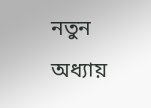নতুন অধ্যায়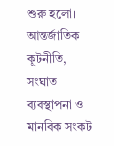শুরু হলো। আন্তর্জাতিক কূটনীতি, সংঘাত ব্যবস্থাপনা ও মানবিক সংকট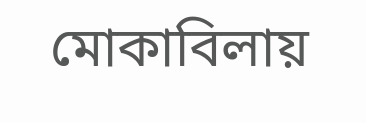মোকাবিলায়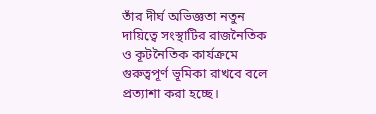তাঁর দীর্ঘ অভিজ্ঞতা নতুন দায়িত্বে সংস্থাটির রাজনৈতিক ও কূটনৈতিক কার্যক্রমে গুরুত্বপূর্ণ ভূমিকা রাখবে বলে প্রত্যাশা করা হচ্ছে।